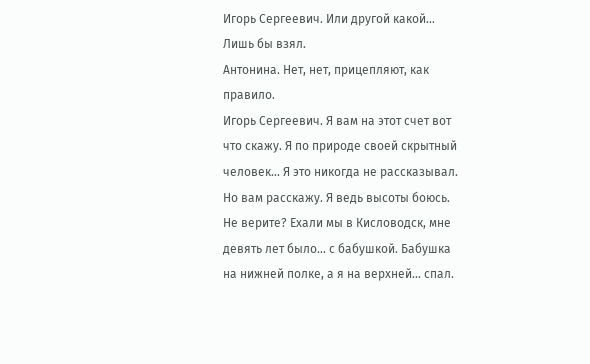Игорь Сергеевич. Или другой какой... Лишь бы взял.
Антонина. Нет, нет, прицепляют, как правило.
Игорь Сергеевич. Я вам на этот счет вот что скажу. Я по природе своей скрытный человек... Я это никогда не рассказывал. Но вам расскажу. Я ведь высоты боюсь. Не верите? Ехали мы в Кисловодск, мне девять лет было... с бабушкой. Бабушка на нижней полке, а я на верхней... спал.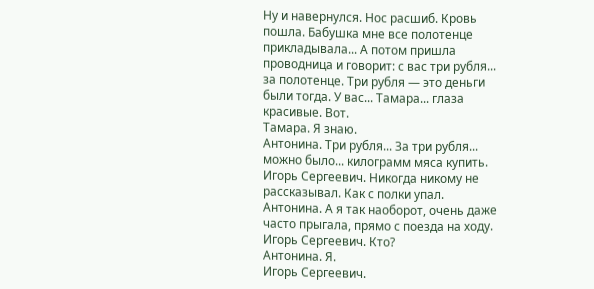Ну и навернулся. Нос расшиб. Кровь пошла. Бабушка мне все полотенце прикладывала... А потом пришла проводница и говорит: с вас три рубля... за полотенце. Три рубля — это деньги были тогда. У вас... Тамара... глаза красивые. Вот.
Тамара. Я знаю.
Антонина. Три рубля... За три рубля... можно было... килограмм мяса купить.
Игорь Сергеевич. Никогда никому не рассказывал. Как с полки упал.
Антонина. А я так наоборот, очень даже часто прыгала, прямо с поезда на ходу.
Игорь Сергеевич. Кто?
Антонина. Я.
Игорь Сергеевич.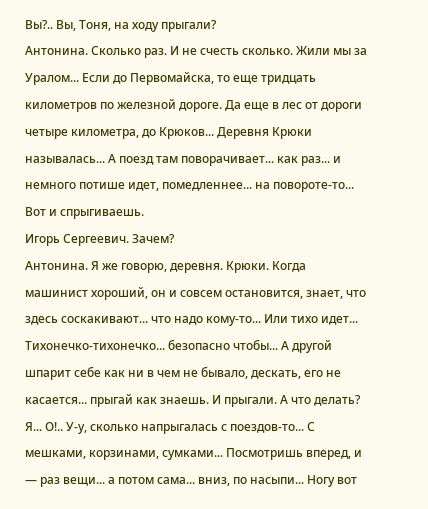Вы?.. Вы, Тоня, на ходу прыгали?
Антонина. Сколько раз. И не счесть сколько. Жили мы за Уралом... Если до Первомайска, то еще тридцать километров по железной дороге. Да еще в лес от дороги четыре километра, до Крюков... Деревня Крюки называлась... А поезд там поворачивает... как раз... и немного потише идет, помедленнее... на повороте-то... Вот и спрыгиваешь.
Игорь Сергеевич. Зачем?
Антонина. Я же говорю, деревня. Крюки. Когда машинист хороший, он и совсем остановится, знает, что здесь соскакивают... что надо кому-то... Или тихо идет... Тихонечко-тихонечко... безопасно чтобы... А другой шпарит себе как ни в чем не бывало, дескать, его не касается... прыгай как знаешь. И прыгали. А что делать? Я... О!.. У-у, сколько напрыгалась с поездов-то... С мешками, корзинами, сумками... Посмотришь вперед, и — раз вещи... а потом сама... вниз, по насыпи... Ногу вот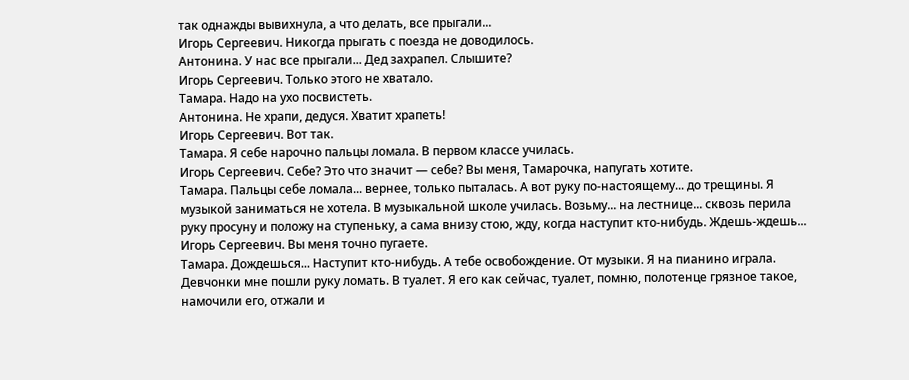так однажды вывихнула, а что делать, все прыгали...
Игорь Сергеевич. Никогда прыгать с поезда не доводилось.
Антонина. У нас все прыгали... Дед захрапел. Слышите?
Игорь Сергеевич. Только этого не хватало.
Тамара. Надо на ухо посвистеть.
Антонина. Не храпи, дедуся. Хватит храпеть!
Игорь Сергеевич. Вот так.
Тамара. Я себе нарочно пальцы ломала. В первом классе училась.
Игорь Сергеевич. Себе? Это что значит — себе? Вы меня, Тамарочка, напугать хотите.
Тамара. Пальцы себе ломала... вернее, только пыталась. А вот руку по-настоящему... до трещины. Я музыкой заниматься не хотела. В музыкальной школе училась. Возьму... на лестнице... сквозь перила руку просуну и положу на ступеньку, а сама внизу стою, жду, когда наступит кто-нибудь. Ждешь-ждешь...
Игорь Сергеевич. Вы меня точно пугаете.
Тамара. Дождешься... Наступит кто-нибудь. А тебе освобождение. От музыки. Я на пианино играла. Девчонки мне пошли руку ломать. В туалет. Я его как сейчас, туалет, помню, полотенце грязное такое, намочили его, отжали и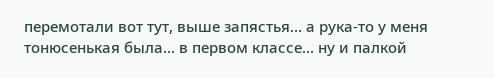перемотали вот тут, выше запястья... а рука-то у меня тонюсенькая была... в первом классе... ну и палкой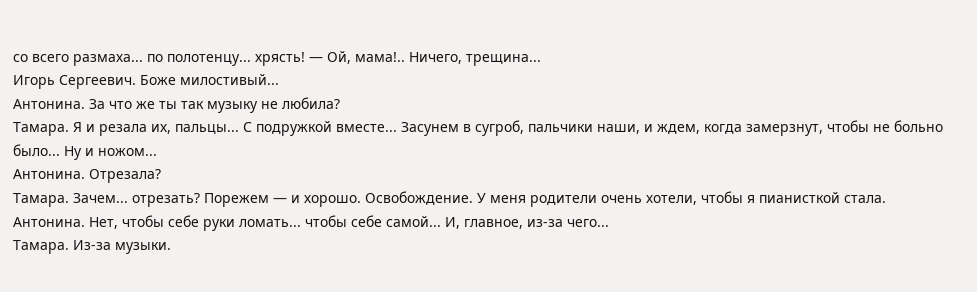со всего размаха... по полотенцу... хрясть! — Ой, мама!.. Ничего, трещина...
Игорь Сергеевич. Боже милостивый...
Антонина. За что же ты так музыку не любила?
Тамара. Я и резала их, пальцы... С подружкой вместе... Засунем в сугроб, пальчики наши, и ждем, когда замерзнут, чтобы не больно было... Ну и ножом...
Антонина. Отрезала?
Тамара. Зачем... отрезать? Порежем — и хорошо. Освобождение. У меня родители очень хотели, чтобы я пианисткой стала.
Антонина. Нет, чтобы себе руки ломать... чтобы себе самой... И, главное, из-за чего...
Тамара. Из-за музыки.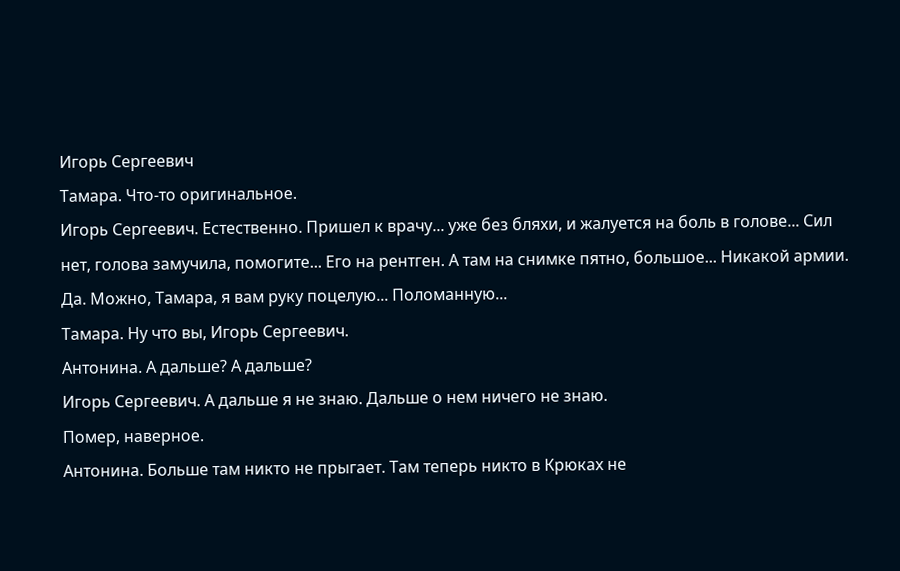Игорь Сергеевич
Тамара. Что-то оригинальное.
Игорь Сергеевич. Естественно. Пришел к врачу... уже без бляхи, и жалуется на боль в голове... Сил нет, голова замучила, помогите... Его на рентген. А там на снимке пятно, большое... Никакой армии. Да. Можно, Тамара, я вам руку поцелую... Поломанную...
Тамара. Ну что вы, Игорь Сергеевич.
Антонина. А дальше? А дальше?
Игорь Сергеевич. А дальше я не знаю. Дальше о нем ничего не знаю.
Помер, наверное.
Антонина. Больше там никто не прыгает. Там теперь никто в Крюках не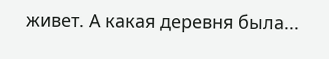живет. А какая деревня была...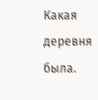Какая деревня была.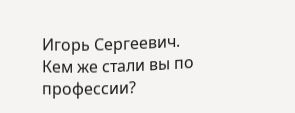Игорь Сергеевич. Кем же стали вы по профессии?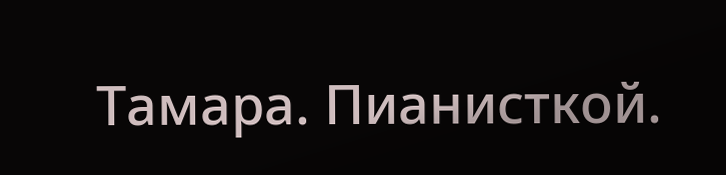Тамара. Пианисткой.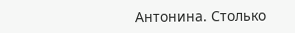Антонина. Столько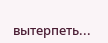вытерпеть...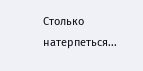Столько натерпеться...